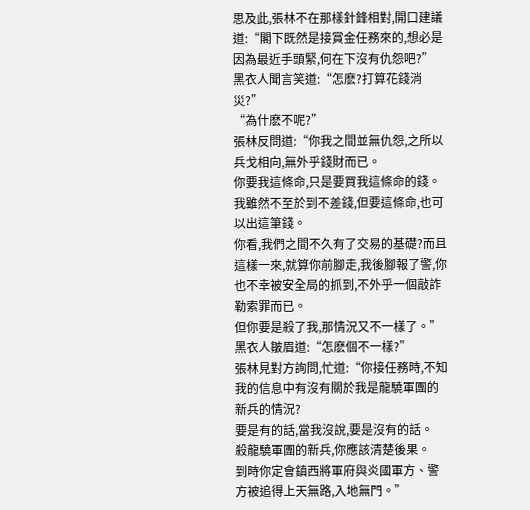思及此,張林不在那樣針鋒相對,開口建議道:“閣下既然是接賞金任務來的,想必是因為最近手頭緊,何在下沒有仇怨吧?”
黑衣人聞言笑道:“怎麽?打算花錢消災?”
“為什麽不呢?”
張林反問道:“你我之間並無仇怨,之所以兵戈相向,無外乎錢財而已。
你要我這條命,只是要買我這條命的錢。
我雖然不至於到不差錢,但要這條命,也可以出這筆錢。
你看,我們之間不久有了交易的基礎?而且這樣一來,就算你前腳走,我後腳報了警,你也不幸被安全局的抓到,不外乎一個敲詐勒索罪而已。
但你要是殺了我,那情況又不一樣了。”
黑衣人皺眉道:“怎麽個不一樣?”
張林見對方詢問,忙道:“你接任務時,不知我的信息中有沒有關於我是龍驍軍團的新兵的情況?
要是有的話,當我沒說,要是沒有的話。
殺龍驍軍團的新兵,你應該清楚後果。
到時你定會鎮西將軍府與炎國軍方、警方被追得上天無路,入地無門。”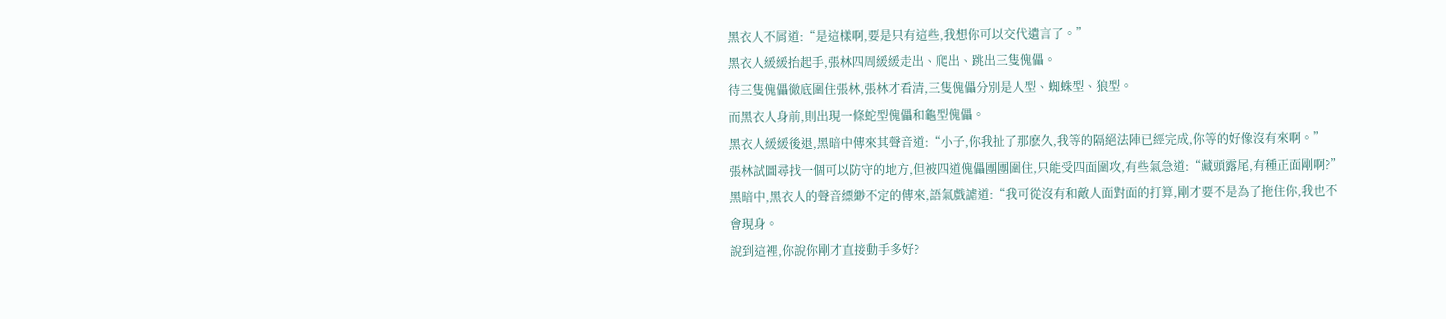黑衣人不屑道:“是這樣啊,要是只有這些,我想你可以交代遺言了。”
黑衣人緩緩抬起手,張林四周緩緩走出、爬出、跳出三隻傀儡。
待三隻傀儡徹底圍住張林,張林才看清,三隻傀儡分別是人型、蜘蛛型、狼型。
而黑衣人身前,則出現一條蛇型傀儡和龜型傀儡。
黑衣人緩緩後退,黑暗中傳來其聲音道:“小子,你我扯了那麽久,我等的隔絕法陣已經完成,你等的好像沒有來啊。”
張林試圖尋找一個可以防守的地方,但被四道傀儡團團圍住,只能受四面圍攻,有些氣急道:“藏頭露尾,有種正面剛啊?”
黑暗中,黑衣人的聲音縹緲不定的傳來,語氣戲謔道:“我可從沒有和敵人面對面的打算,剛才要不是為了拖住你,我也不會現身。
說到這裡,你說你剛才直接動手多好?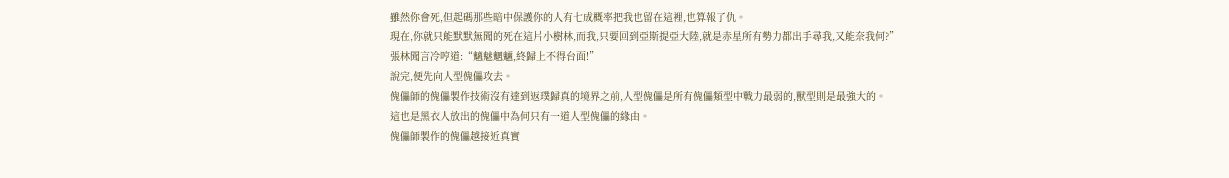雖然你會死,但起碼那些暗中保護你的人有七成概率把我也留在這裡,也算報了仇。
現在,你就只能默默無聞的死在這片小樹林,而我,只要回到亞斯提亞大陸,就是赤星所有勢力都出手尋我,又能奈我何?”
張林聞言冷哼道:“魑魅魍魎,終歸上不得台面!”
說完,便先向人型傀儡攻去。
傀儡師的傀儡製作技術沒有達到返璞歸真的境界之前,人型傀儡是所有傀儡類型中戰力最弱的,獸型則是最強大的。
這也是黑衣人放出的傀儡中為何只有一道人型傀儡的緣由。
傀儡師製作的傀儡越接近真實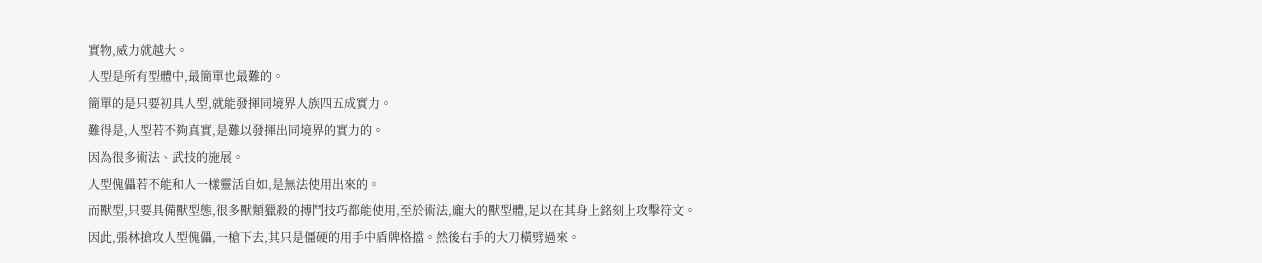實物,威力就越大。
人型是所有型體中,最簡單也最難的。
簡單的是只要初具人型,就能發揮同境界人族四五成實力。
難得是,人型若不夠真實,是難以發揮出同境界的實力的。
因為很多術法、武技的施展。
人型傀儡若不能和人一樣靈活自如,是無法使用出來的。
而獸型,只要具備獸型態,很多獸類獵殺的搏鬥技巧都能使用,至於術法,龐大的獸型體,足以在其身上銘刻上攻擊符文。
因此,張林搶攻人型傀儡,一槍下去,其只是僵硬的用手中盾牌格擋。然後右手的大刀橫劈過來。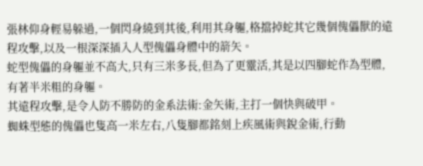張林仰身輕易躲過,一個閃身繞到其後,利用其身軀,格擋掉蛇其它幾個傀儡獸的遠程攻擊,以及一根深深插入人型傀儡身體中的箭矢。
蛇型傀儡的身軀並不高大,只有三米多長,但為了更靈活,其是以四腳蛇作為型體,有著半米粗的身軀。
其遠程攻擊,是令人防不勝防的金系法術:金矢術,主打一個快與破甲。
蜘蛛型態的傀儡也隻高一米左右,八隻腳都銘刻上疾風術與銳金術,行動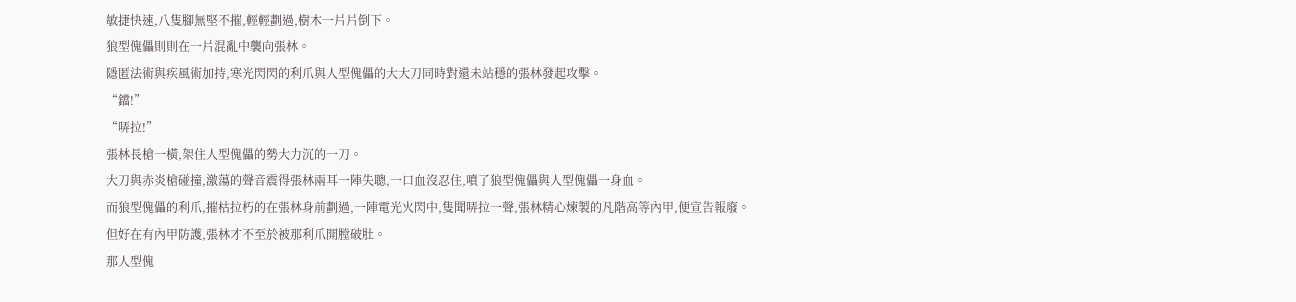敏捷快速,八隻腳無堅不摧,輕輕劃過,樹木一片片倒下。
狼型傀儡則則在一片混亂中襲向張林。
隱匿法術與疾風術加持,寒光閃閃的利爪與人型傀儡的大大刀同時對還未站穩的張林發起攻擊。
“鐺!”
“哢拉!”
張林長槍一橫,架住人型傀儡的勢大力沉的一刀。
大刀與赤炎槍碰撞,激蕩的聲音震得張林兩耳一陣失聰,一口血沒忍住,噴了狼型傀儡與人型傀儡一身血。
而狼型傀儡的利爪,摧枯拉朽的在張林身前劃過,一陣電光火閃中,隻聞哢拉一聲,張林精心煉製的凡階高等內甲,便宣告報廢。
但好在有內甲防護,張林才不至於被那利爪開膛破肚。
那人型傀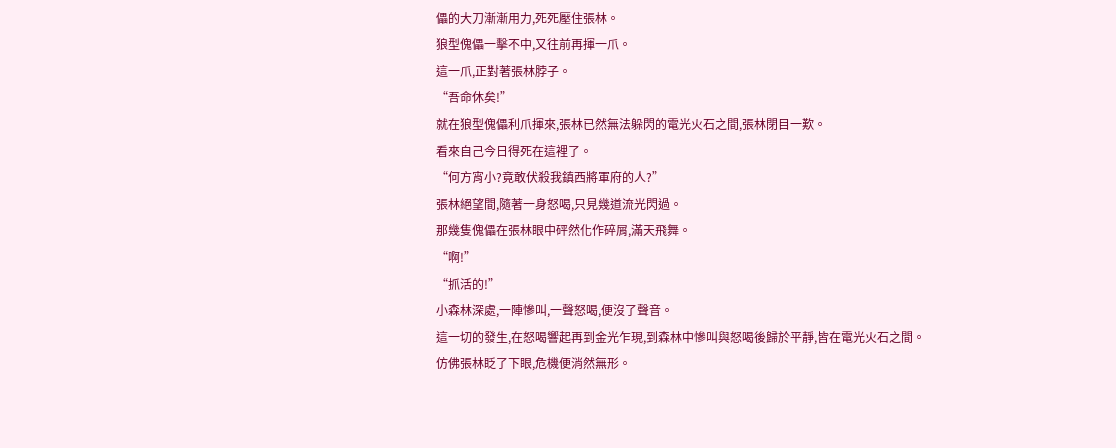儡的大刀漸漸用力,死死壓住張林。
狼型傀儡一擊不中,又往前再揮一爪。
這一爪,正對著張林脖子。
“吾命休矣!”
就在狼型傀儡利爪揮來,張林已然無法躲閃的電光火石之間,張林閉目一歎。
看來自己今日得死在這裡了。
“何方宵小?竟敢伏殺我鎮西將軍府的人?”
張林絕望間,隨著一身怒喝,只見幾道流光閃過。
那幾隻傀儡在張林眼中砰然化作碎屑,滿天飛舞。
“啊!”
“抓活的!”
小森林深處,一陣慘叫,一聲怒喝,便沒了聲音。
這一切的發生,在怒喝響起再到金光乍現,到森林中慘叫與怒喝後歸於平靜,皆在電光火石之間。
仿佛張林眨了下眼,危機便消然無形。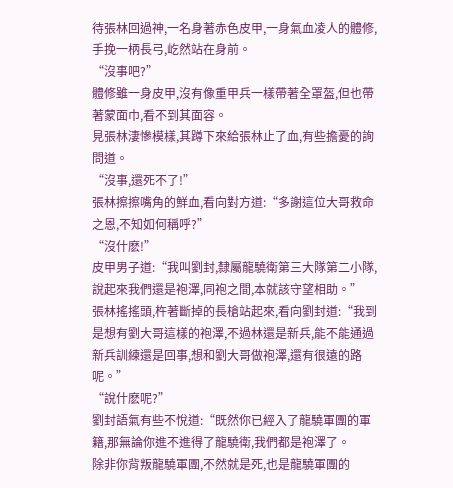待張林回過神,一名身著赤色皮甲,一身氣血凌人的體修,手挽一柄長弓,屹然站在身前。
“沒事吧?”
體修雖一身皮甲,沒有像重甲兵一樣帶著全罩盔,但也帶著蒙面巾,看不到其面容。
見張林淒慘模樣,其蹲下來給張林止了血,有些擔憂的詢問道。
“沒事,還死不了!”
張林擦擦嘴角的鮮血,看向對方道:“多謝這位大哥救命之恩,不知如何稱呼?”
“沒什麽!”
皮甲男子道:“我叫劉封,隸屬龍驍衛第三大隊第二小隊,說起來我們還是袍澤,同袍之間,本就該守望相助。”
張林搖搖頭,杵著斷掉的長槍站起來,看向劉封道:“我到是想有劉大哥這樣的袍澤,不過林還是新兵,能不能通過新兵訓練還是回事,想和劉大哥做袍澤,還有很遠的路呢。”
“說什麽呢?”
劉封語氣有些不悅道:“既然你已經入了龍驍軍團的軍籍,那無論你進不進得了龍驍衛,我們都是袍澤了。
除非你背叛龍驍軍團,不然就是死,也是龍驍軍團的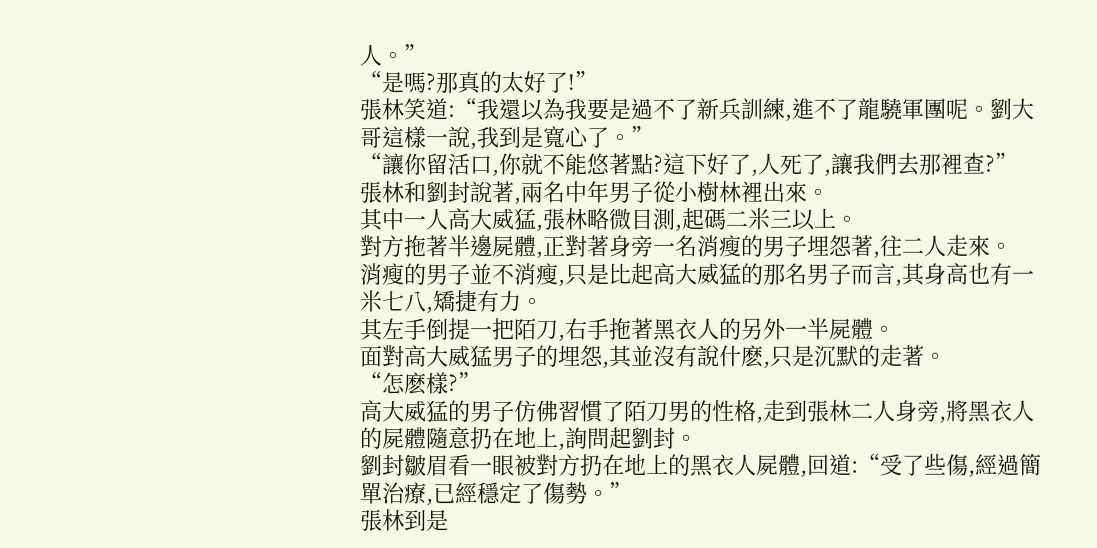人。”
“是嗎?那真的太好了!”
張林笑道:“我還以為我要是過不了新兵訓練,進不了龍驍軍團呢。劉大哥這樣一說,我到是寬心了。”
“讓你留活口,你就不能悠著點?這下好了,人死了,讓我們去那裡查?”
張林和劉封說著,兩名中年男子從小樹林裡出來。
其中一人高大威猛,張林略微目測,起碼二米三以上。
對方拖著半邊屍體,正對著身旁一名消瘦的男子埋怨著,往二人走來。
消瘦的男子並不消瘦,只是比起高大威猛的那名男子而言,其身高也有一米七八,矯捷有力。
其左手倒提一把陌刀,右手拖著黑衣人的另外一半屍體。
面對高大威猛男子的埋怨,其並沒有說什麽,只是沉默的走著。
“怎麽樣?”
高大威猛的男子仿佛習慣了陌刀男的性格,走到張林二人身旁,將黑衣人的屍體隨意扔在地上,詢問起劉封。
劉封皺眉看一眼被對方扔在地上的黑衣人屍體,回道:“受了些傷,經過簡單治療,已經穩定了傷勢。”
張林到是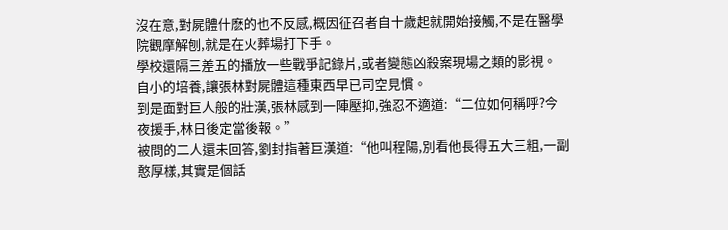沒在意,對屍體什麽的也不反感,概因征召者自十歲起就開始接觸,不是在醫學院觀摩解刨,就是在火葬場打下手。
學校還隔三差五的播放一些戰爭記錄片,或者變態凶殺案現場之類的影視。
自小的培養,讓張林對屍體這種東西早已司空見慣。
到是面對巨人般的壯漢,張林感到一陣壓抑,強忍不適道:“二位如何稱呼?今夜援手,林日後定當後報。”
被問的二人還未回答,劉封指著巨漢道:“他叫程陽,別看他長得五大三粗,一副憨厚樣,其實是個話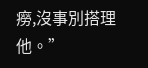癆,沒事別搭理他。”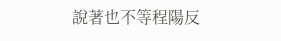說著也不等程陽反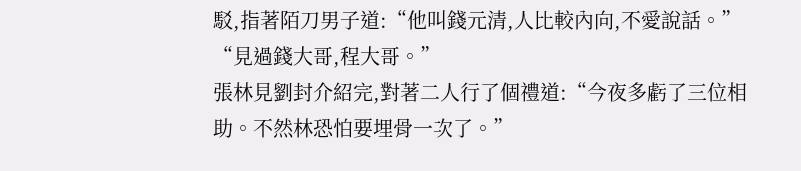駁,指著陌刀男子道:“他叫錢元清,人比較內向,不愛說話。”
“見過錢大哥,程大哥。”
張林見劉封介紹完,對著二人行了個禮道:“今夜多虧了三位相助。不然林恐怕要埋骨一次了。”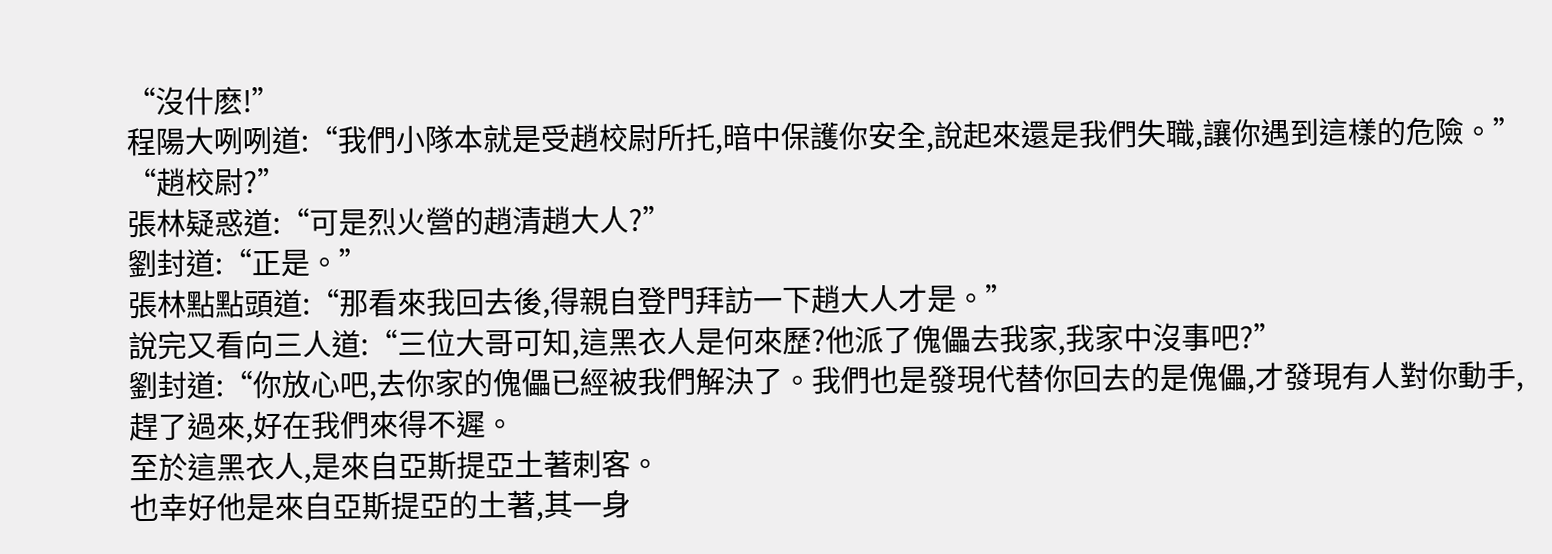“沒什麽!”
程陽大咧咧道:“我們小隊本就是受趙校尉所托,暗中保護你安全,說起來還是我們失職,讓你遇到這樣的危險。”
“趙校尉?”
張林疑惑道:“可是烈火營的趙清趙大人?”
劉封道:“正是。”
張林點點頭道:“那看來我回去後,得親自登門拜訪一下趙大人才是。”
說完又看向三人道:“三位大哥可知,這黑衣人是何來歷?他派了傀儡去我家,我家中沒事吧?”
劉封道:“你放心吧,去你家的傀儡已經被我們解決了。我們也是發現代替你回去的是傀儡,才發現有人對你動手,趕了過來,好在我們來得不遲。
至於這黑衣人,是來自亞斯提亞土著刺客。
也幸好他是來自亞斯提亞的土著,其一身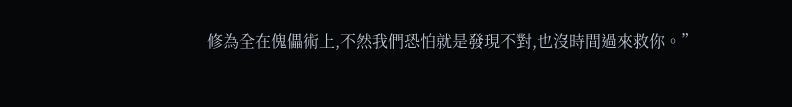修為全在傀儡術上,不然我們恐怕就是發現不對,也沒時間過來救你。”